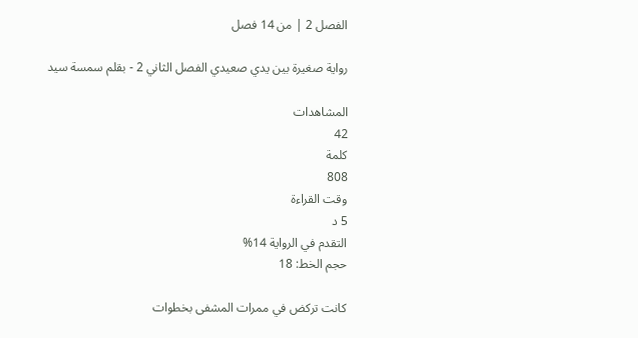الفصل 2 | من 14 فصل

رواية صغيرة بين يدي صعيدي الفصل الثاني 2 - بقلم سمسة سيد

المشاهدات
42
كلمة
808
وقت القراءة
5 د
التقدم في الرواية 14%
حجم الخط: 18

كانت تركض في ممرات المشفى بخطوات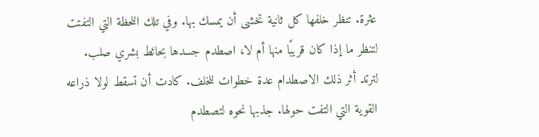عثرة. تنظر خلفها كل ثانية تخشى أن يمسك بها. وفي تلك اللحظة التي التفتت لتنظر ما إذا كان قريبًا منها أم لا، اصطدم جسدها بحائط بشري صلب. لترتد أثر ذلك الاصطدام عدة خطوات للخلف. كادت أن تسقط لولا ذراعه القوية التي التفت حولها. جذبها نحوه لتصطدم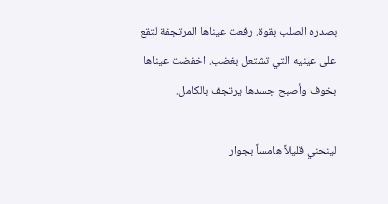بصدره الصلب بقوة. رفعت عيناها المرتجفة لتقع على عينيه التي تشتعل بغضب. اخفضت عيناها بخوف وأصبح جسدها يرتجف بالكامل.

لينحني قليلاً هامساً بجوار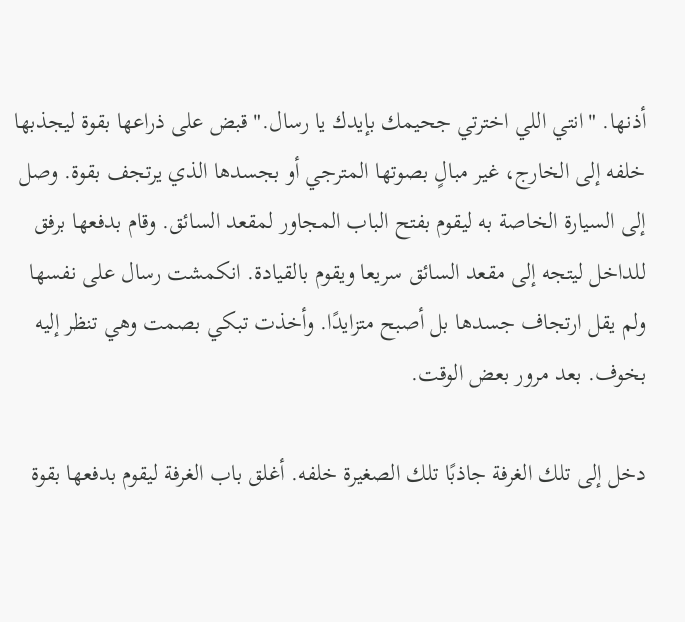أذنها. "انتي اللي اخترتي جحيمك بإيدك يا رسال." قبض على ذراعها بقوة ليجذبها خلفه إلى الخارج، غير مبالٍ بصوتها المترجي أو بجسدها الذي يرتجف بقوة. وصل إلى السيارة الخاصة به ليقوم بفتح الباب المجاور لمقعد السائق. وقام بدفعها برفق للداخل ليتجه إلى مقعد السائق سريعا ويقوم بالقيادة. انكمشت رسال على نفسها ولم يقل ارتجاف جسدها بل أصبح متزايدًا. وأخذت تبكي بصمت وهي تنظر إليه بخوف. بعد مرور بعض الوقت.

دخل إلى تلك الغرفة جاذبًا تلك الصغيرة خلفه. أغلق باب الغرفة ليقوم بدفعها بقوة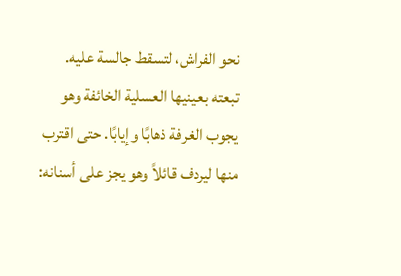نحو الفراش، لتسقط جالسة عليه. تبعته بعينيها العسلية الخائفة وهو يجوب الغرفة ذهابًا وإيابًا. حتى اقترب منها ليردف قائلاً وهو يجز على أسنانه: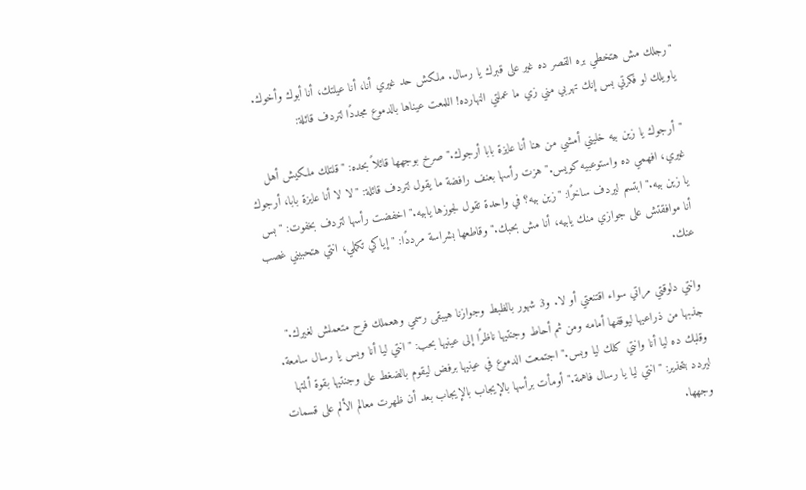"رجلك مش هتخطي بره القصر ده غير على قبرك يا رسال. ملكش حد غيري أنا، أنا عيلتك، أنا أبوك وأخوك. ياويلك لو فكرتي بس إنك تهربي مني زي ما عملتي النهارده! اللمعت عيناها بالدموع مجددًا لتردف قائلة:

"أرجوك يا زين بيه خليني أمشي من هنا أنا عايزة بابا أرجوك." صرخ بوجهها قائلاً بحده: "قلتلك ملكيش أهل غيري، افهمي ده واستوعبيه كويس." هزت رأسها بعنف رافضة ما يقول لتردف قائلة: "لا لا أنا عايزة بابا، أرجوك يا زين بيه." ابتسم ليردف ساخرًا: "زين بيه؟ في واحدة تقول لجوزها يابيه." اخفضت رأسها لتردف بخفوت: "بس أنا موافقتش على جوازي منك يابيه، أنا مش بحبك." وقاطعها بشراسة مرددًا: "إياكي تكملي، انتي هتحبيني غصب عنك.

وانتي دلوقتي مراتي سواء اقتنعتي أو لا. و3 شهور بالظبط وجوازنا هيبقى رسمي وهعملك فرح متعملش لغيرك." جذبها من ذراعيها ليوقفها أمامه ومن ثم أحاط وجنتيها ناظرًا إلى عينيها بحب: "انتي ليا أنا وبس يا رسال سامعة. وقلبك ده ليا أنا وانتي كلك ليا وبس." اجتمعت الدموع في عينيها برفض ليقوم بالضغط على وجنتيها بقوة ألمتها ليردد بتحذير: "انتي ليا يا رسال فاهمة." أومأت برأسها بالإيجاب بالإيجاب بعد أن ظهرت معالم الألم على قسمات وجهها.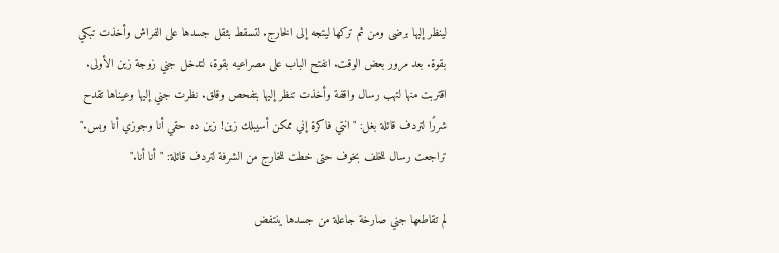لينظر إليها برضى ومن ثم تركها ليتجه إلى الخارج. لتسقط بثقل جسدها على الفراش وأخذت تبكي بقوة. بعد مرور بعض الوقت. انفتح الباب على مصراعيه بقوة، لتدخل جني زوجة زين الأولى. اقتربت منها لتهب رسال واقفة وأخذت تنظر إليها بتفحص وقلق. نظرت جني إليها وعيناها تقدح شررًا لتردف قائلة بغل: "انتي فاكرة إني ممكن أسيبلك زين! زين ده حقي أنا وجوزي أنا وبس." تراجعت رسال للخلف بخوف حتى خطت للخارج من الشرفة لتردف قائلة: "أنا أنا."

لم تقاطعها جني صارخة جاعلة من جسدها ينتفض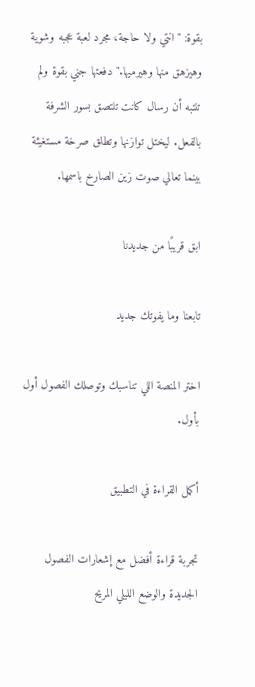بقوة: "انتي ولا حاجة، مجرد لعبة عجبه وشوية وهيزهق منها وهيرميها." دفعتها جني بقوة ولم تنتبه أن رسال كانت تلتصق بسور الشرفة بالفعل. ليختل توازنها وتطلق صرخة مستغيثة بينما تعالي صوت زين الصارخ باسمها.

ابق قريبًا من جديدنا

تابعنا وما يفوتك جديد

اختر المنصة اللي تناسبك وتوصلك الفصول أول بأول.

أكمل القراءة في التطبيق

تجربة قراءة أفضل مع إشعارات الفصول الجديدة والوضع الليلي المريح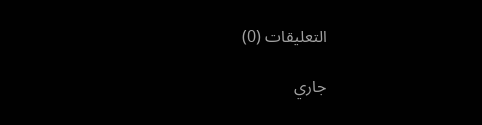التعليقات (0)

جاري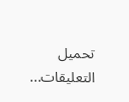تحميل التعليقات...